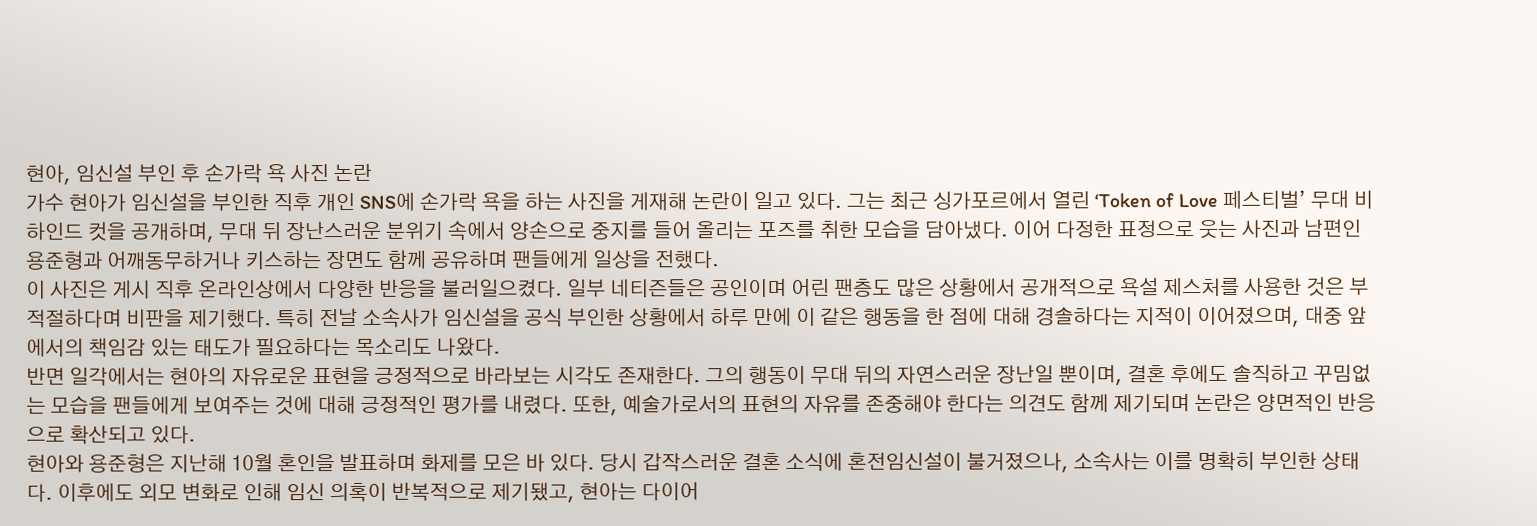현아, 임신설 부인 후 손가락 욕 사진 논란
가수 현아가 임신설을 부인한 직후 개인 SNS에 손가락 욕을 하는 사진을 게재해 논란이 일고 있다. 그는 최근 싱가포르에서 열린 ‘Token of Love 페스티벌’ 무대 비하인드 컷을 공개하며, 무대 뒤 장난스러운 분위기 속에서 양손으로 중지를 들어 올리는 포즈를 취한 모습을 담아냈다. 이어 다정한 표정으로 웃는 사진과 남편인 용준형과 어깨동무하거나 키스하는 장면도 함께 공유하며 팬들에게 일상을 전했다.
이 사진은 게시 직후 온라인상에서 다양한 반응을 불러일으켰다. 일부 네티즌들은 공인이며 어린 팬층도 많은 상황에서 공개적으로 욕설 제스처를 사용한 것은 부적절하다며 비판을 제기했다. 특히 전날 소속사가 임신설을 공식 부인한 상황에서 하루 만에 이 같은 행동을 한 점에 대해 경솔하다는 지적이 이어졌으며, 대중 앞에서의 책임감 있는 태도가 필요하다는 목소리도 나왔다.
반면 일각에서는 현아의 자유로운 표현을 긍정적으로 바라보는 시각도 존재한다. 그의 행동이 무대 뒤의 자연스러운 장난일 뿐이며, 결혼 후에도 솔직하고 꾸밈없는 모습을 팬들에게 보여주는 것에 대해 긍정적인 평가를 내렸다. 또한, 예술가로서의 표현의 자유를 존중해야 한다는 의견도 함께 제기되며 논란은 양면적인 반응으로 확산되고 있다.
현아와 용준형은 지난해 10월 혼인을 발표하며 화제를 모은 바 있다. 당시 갑작스러운 결혼 소식에 혼전임신설이 불거졌으나, 소속사는 이를 명확히 부인한 상태다. 이후에도 외모 변화로 인해 임신 의혹이 반복적으로 제기됐고, 현아는 다이어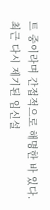트 중이라며 간접적으로 해명한 바 있다. 최근 다시 제기된 임신설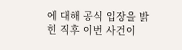에 대해 공식 입장을 밝힌 직후 이번 사건이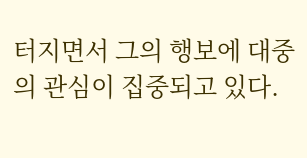터지면서 그의 행보에 대중의 관심이 집중되고 있다.